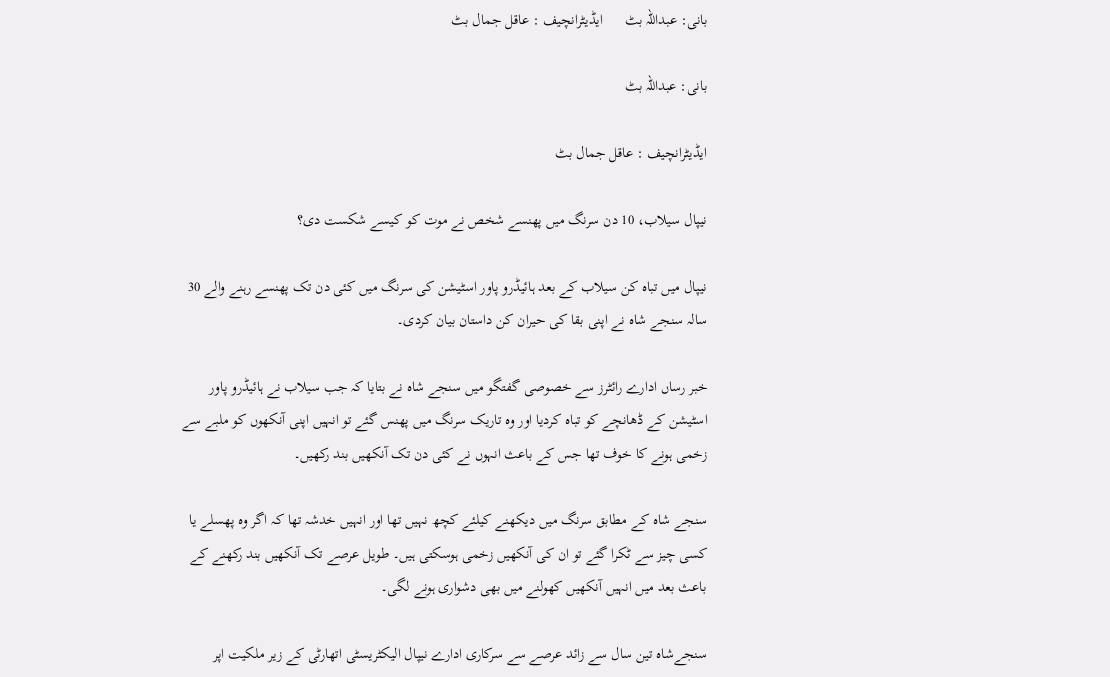بانی: عبداللہ بٹ      ایڈیٹرانچیف : عاقل جمال بٹ

بانی: عبداللہ بٹ

ایڈیٹرانچیف : عاقل جمال بٹ

نیپال سیلاب، 10 دن سرنگ میں پھنسے شخص نے موت کو کیسے شکست دی؟

نیپال میں تباہ کن سیلاب کے بعد ہائیڈرو پاور اسٹیشن کی سرنگ میں کئی دن تک پھنسے رہنے والے 30 سالہ سنجے شاہ نے اپنی بقا کی حیران کن داستان بیان کردی۔

خبر رساں ادارے رائٹرز سے خصوصی گفتگو میں سنجے شاہ نے بتایا کہ جب سیلاب نے ہائیڈرو پاور اسٹیشن کے ڈھانچے کو تباہ کردیا اور وہ تاریک سرنگ میں پھنس گئے تو انہیں اپنی آنکھوں کو ملبے سے زخمی ہونے کا خوف تھا جس کے باعث انہوں نے کئی دن تک آنکھیں بند رکھیں۔

سنجے شاہ کے مطابق سرنگ میں دیکھنے کیلئے کچھ نہیں تھا اور انہیں خدشہ تھا کہ اگر وہ پھسلے یا کسی چیز سے ٹکرا گئے تو ان کی آنکھیں زخمی ہوسکتی ہیں۔ طویل عرصے تک آنکھیں بند رکھنے کے باعث بعد میں انہیں آنکھیں کھولنے میں بھی دشواری ہونے لگی۔

سنجےشاہ تین سال سے زائد عرصے سے سرکاری ادارے نیپال الیکٹریسٹی اتھارٹی کے زیر ملکیت اپر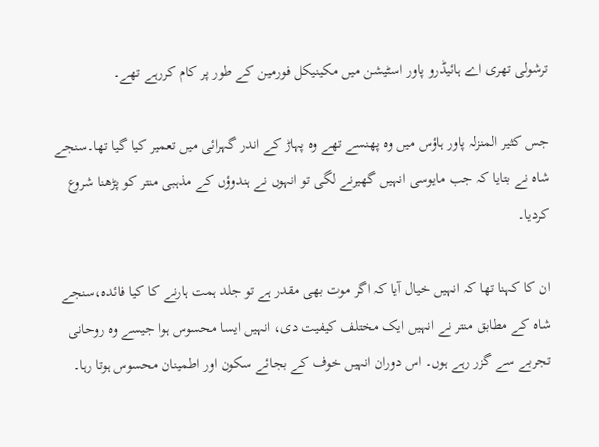ترشولی تھری اے ہائیڈرو پاور اسٹیشن میں مکینیکل فورمین کے طور پر کام کررہے تھے۔

جس کثیر المنزلہ پاور ہاؤس میں وہ پھنسے تھے وہ پہاڑ کے اندر گہرائی میں تعمیر کیا گیا تھا۔سنجے شاہ نے بتایا کہ جب مایوسی انہیں گھیرنے لگی تو انہوں نے ہندوؤں کے مذہبی منتر کو پڑھنا شروع کردیا۔

ان کا کہنا تھا کہ انہیں خیال آیا کہ اگر موت بھی مقدر ہے تو جلد ہمت ہارنے کا کیا فائدہ،سنجے شاہ کے مطابق منتر نے انہیں ایک مختلف کیفیت دی، انہیں ایسا محسوس ہوا جیسے وہ روحانی تجربے سے گزر رہے ہوں۔ اس دوران انہیں خوف کے بجائے سکون اور اطمینان محسوس ہوتا رہا۔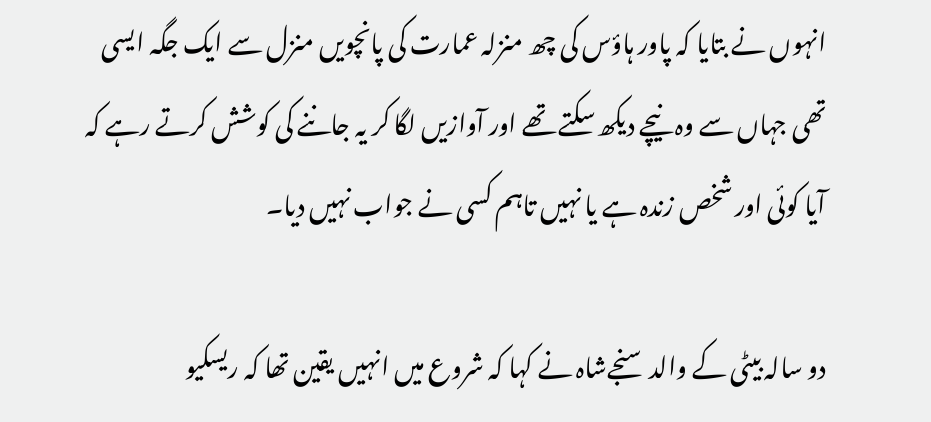انہوں نے بتایا کہ پاور ہاؤس کی چھ منزلہ عمارت کی پانچویں منزل سے ایک جگہ ایسی تھی جہاں سے وہ نیچے دیکھ سکتے تھے اور آوازیں لگا کر یہ جاننے کی کوشش کرتے رہے کہ آیا کوئی اور شخص زندہ ہے یا نہیں تاہم کسی نے جواب نہیں دیا۔

دو سالہ بیٹی کے والد سنجےشاہ نے کہا کہ شروع میں انہیں یقین تھا کہ ریسکیو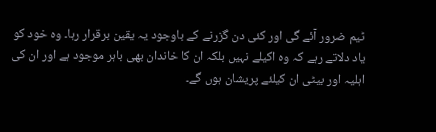ٹیم ضرور آئے گی اور کئی دن گزرنے کے باوجود یہ یقین برقرار رہا۔ وہ خود کو یاد دلاتے رہے کہ وہ اکیلے نہیں بلکہ ان کا خاندان بھی باہر موجود ہے اور ان کی اہلیہ اور بیٹی ان کیلئے پریشان ہوں گے۔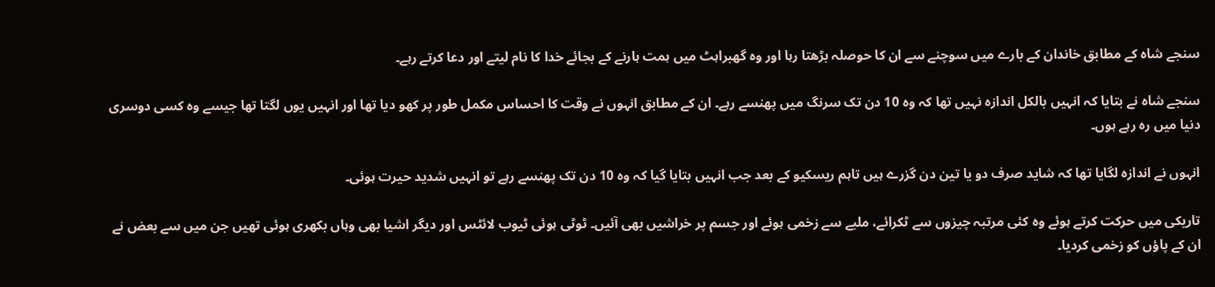سنجے شاہ کے مطابق خاندان کے بارے میں سوچنے سے ان کا حوصلہ بڑھتا رہا اور وہ گھبراہٹ میں ہمت ہارنے کے بجائے خدا کا نام لیتے اور دعا کرتے رہے۔

سنجے شاہ نے بتایا کہ انہیں بالکل اندازہ نہیں تھا کہ وہ 10 دن تک سرنگ میں پھنسے رہے۔ ان کے مطابق انہوں نے وقت کا احساس مکمل طور پر کھو دیا تھا اور انہیں یوں لگتا تھا جیسے وہ کسی دوسری دنیا میں رہ رہے ہوں۔

انہوں نے اندازہ لگایا تھا کہ شاید صرف دو یا تین دن گزرے ہیں تاہم ریسکیو کے بعد جب انہیں بتایا گیا کہ وہ 10 دن تک پھنسے رہے تو انہیں شدید حیرت ہوئی۔

تاریکی میں حرکت کرتے ہوئے وہ کئی مرتبہ چیزوں سے ٹکرائے، ملبے سے زخمی ہوئے اور جسم پر خراشیں بھی آئیں۔ ٹوٹی ہوئی ٹیوب لائٹس اور دیگر اشیا بھی وہاں بکھری ہوئی تھیں جن میں سے بعض نے ان کے پاؤں کو زخمی کردیا۔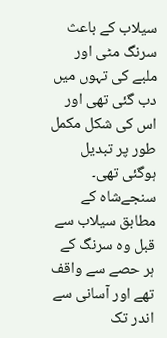سیلاب کے باعث سرنگ مٹی اور ملبے کی تہوں میں دب گئی تھی اور اس کی شکل مکمل طور پر تبدیل ہوگئی تھی۔ سنجےشاہ کے مطابق سیلاب سے قبل وہ سرنگ کے ہر حصے سے واقف تھے اور آسانی سے اندر تک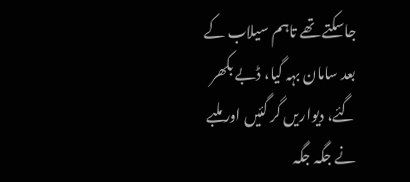جاسکتے تھے تاہم سیلاب کے بعد سامان بہہ گیا، ڈبے بکھر گئے، دیواریں گر گئیں اور ملبے نے جگہ جگہ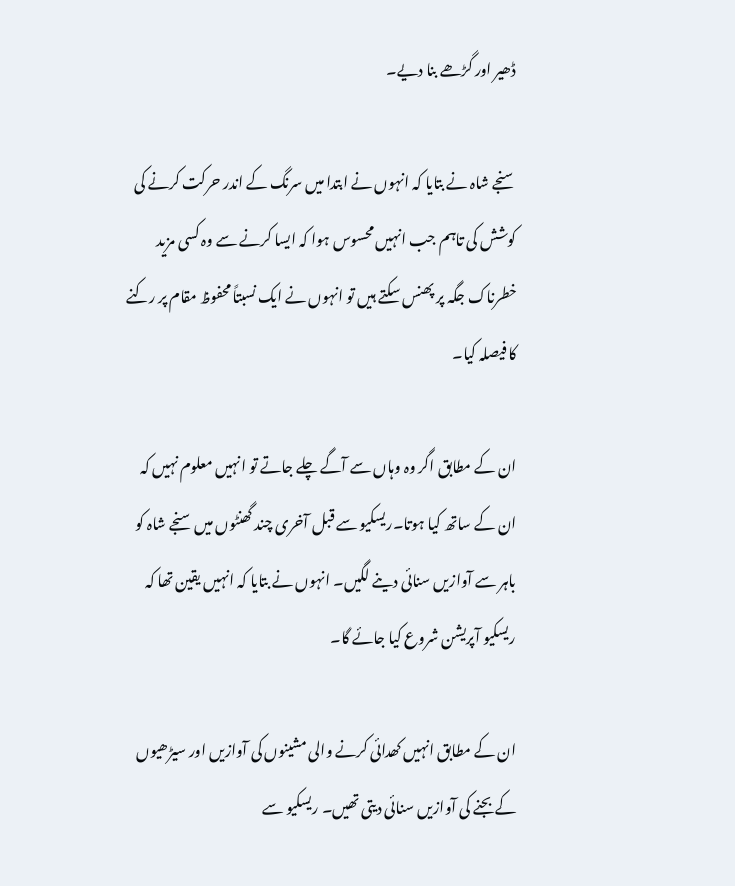ڈھیر اور گڑھے بنا دیے۔

سنجے شاہ نے بتایا کہ انہوں نے ابتدا میں سرنگ کے اندر حرکت کرنے کی کوشش کی تاہم جب انہیں محسوس ہوا کہ ایسا کرنے سے وہ کسی مزید خطرناک جگہ پر پھنس سکتے ہیں تو انہوں نے ایک نسبتاً محفوظ مقام پر رکنے کا فیصلہ کیا۔

ان کے مطابق اگر وہ وہاں سے آگے چلے جاتے تو انہیں معلوم نہیں کہ ان کے ساتھ کیا ہوتا۔ریسکیو سے قبل آخری چند گھنٹوں میں سنجے شاہ کو باہر سے آوازیں سنائی دینے لگیں۔ انہوں نے بتایا کہ انہیں یقین تھا کہ ریسکیو آپریشن شروع کیا جائے گا۔

ان کے مطابق انہیں کھدائی کرنے والی مشینوں کی آوازیں اور سیڑھیوں کے بجنے کی آوازیں سنائی دیتی تھیں۔ ریسکیو سے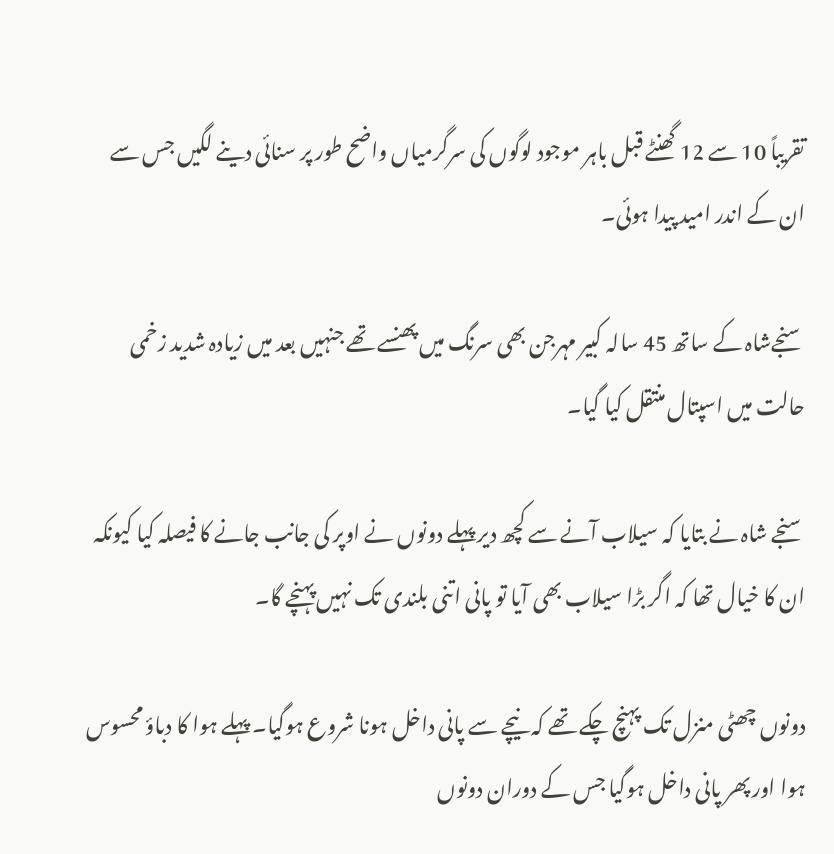تقریباً 10 سے 12 گھنٹے قبل باہر موجود لوگوں کی سرگرمیاں واضح طور پر سنائی دینے لگیں جس سے ان کے اندر امید پیدا ہوئی۔

سنجےشاہ کے ساتھ 45 سالہ کبیر مہرجن بھی سرنگ میں پھنسے تھے جنہیں بعد میں زیادہ شدید زخمی حالت میں اسپتال منتقل کیا گیا۔

سنجے شاہ نے بتایا کہ سیلاب آنے سے کچھ دیر پہلے دونوں نے اوپر کی جانب جانے کا فیصلہ کیا کیونکہ ان کا خیال تھا کہ اگر بڑا سیلاب بھی آیا تو پانی اتنی بلندی تک نہیں پہنچے گا۔

دونوں چھٹی منزل تک پہنچ چکے تھے کہ نیچے سے پانی داخل ہونا شروع ہوگیا۔ پہلے ہوا کا دباؤ محسوس ہوا اور پھر پانی داخل ہوگیا جس کے دوران دونوں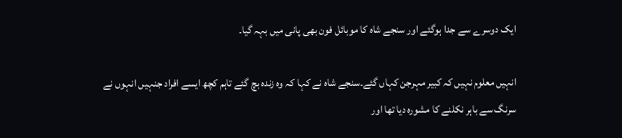ایک دوسرے سے جدا ہوگئے اور سنجے شاہ کا موبائل فون بھی پانی میں بہہ گیا۔

انہیں معلوم نہیں کہ کبیر مہرجن کہاں گئے۔سنجے شاہ نے کہا کہ وہ زندہ بچ گئے تاہم کچھ ایسے افراد جنہیں انہوں نے سرنگ سے باہر نکلنے کا مشورہ دیا تھا اور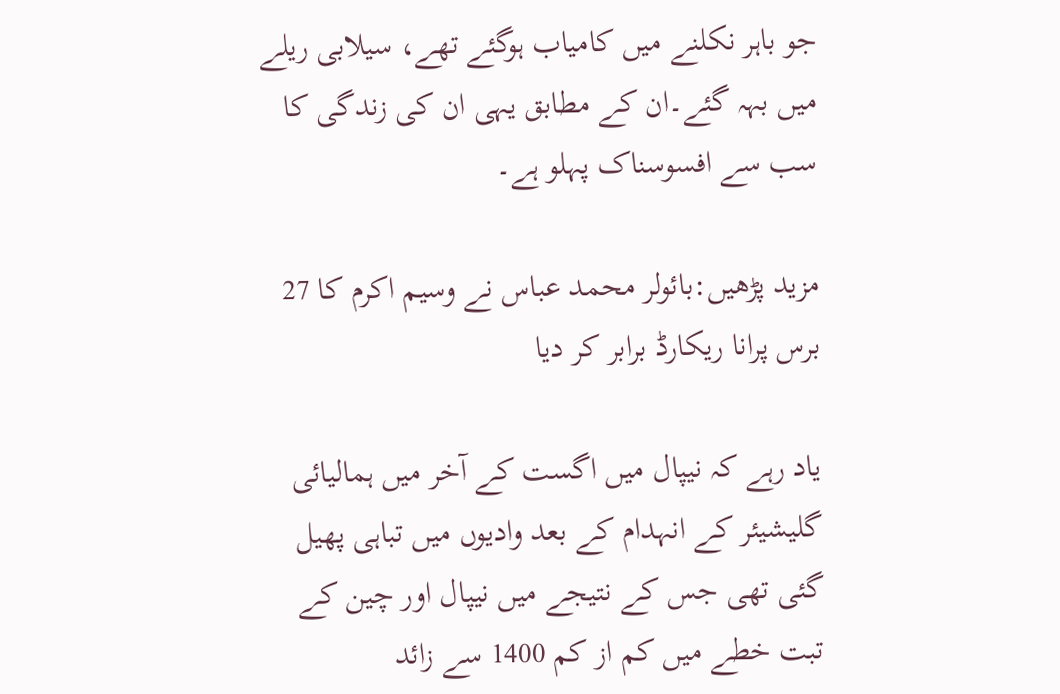جو باہر نکلنے میں کامیاب ہوگئے تھے، سیلابی ریلے میں بہہ گئے۔ان کے مطابق یہی ان کی زندگی کا سب سے افسوسناک پہلو ہے۔

مزید پڑھیں:بائولر محمد عباس نے وسیم اکرم کا 27 برس پرانا ریکارڈ برابر کر دیا

یاد رہے کہ نیپال میں اگست کے آخر میں ہمالیائی گلیشیئر کے انہدام کے بعد وادیوں میں تباہی پھیل گئی تھی جس کے نتیجے میں نیپال اور چین کے تبت خطے میں کم از کم 1400 سے زائد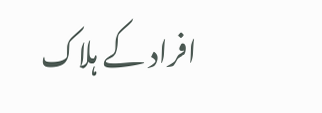افراد کے ہلاک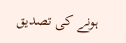ہونے کی تصدیق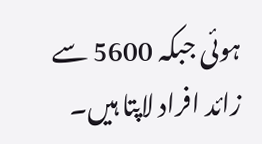ہوئی جبکہ 5600 سے زائد افراد لاپتا ہیں۔